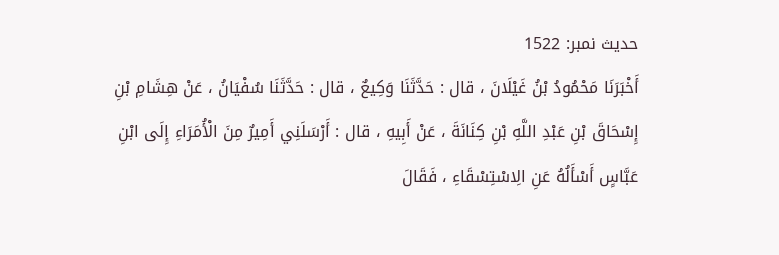حدیث نمبر: 1522
أَخْبَرَنَا مَحْمُودُ بْنُ غَيْلَانَ ، قال : حَدَّثَنَا وَكِيعٌ ، قال : حَدَّثَنَا سُفْيَانُ ، عَنْ هِشَامِ بْنِ إِسْحَاقَ بْنِ عَبْدِ اللَّهِ بْنِ كِنَانَةَ ، عَنْ أَبِيهِ ، قال : أَرْسَلَنِي أَمِيرٌ مِنَ الْأُمَرَاءِ إِلَى ابْنِ عَبَّاسٍ أَسْأَلُهُ عَنِ الِاسْتِسْقَاءِ ، فَقَالَ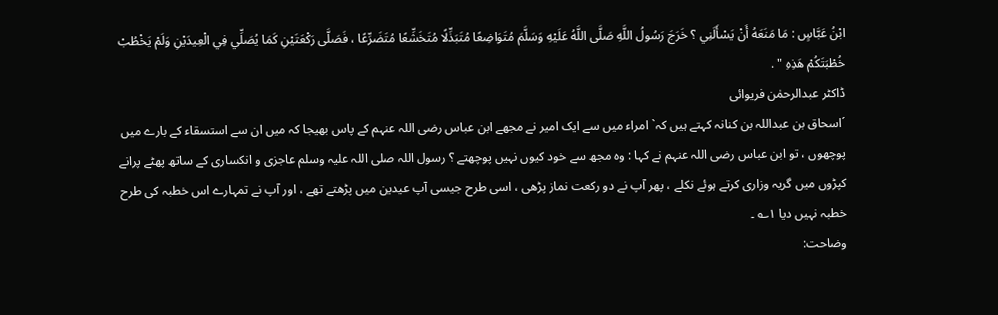ابْنُ عَبَّاسٍ : مَا مَنَعَهُ أَنْ يَسْأَلَنِي ؟ خَرَجَ رَسُولُ اللَّهِ صَلَّى اللَّهُ عَلَيْهِ وَسَلَّمَ مُتَوَاضِعًا مُتَبَذِّلًا مُتَخَشِّعًا مُتَضَرِّعًا ، فَصَلَّى رَكْعَتَيْنِ كَمَا يُصَلِّي فِي الْعِيدَيْنِ وَلَمْ يَخْطُبْ خُطْبَتَكُمْ هَذِهِ " .
ڈاکٹر عبدالرحمٰن فریوائی
´اسحاق بن عبداللہ بن کنانہ کہتے ہیں کہ` امراء میں سے ایک امیر نے مجھے ابن عباس رضی اللہ عنہم کے پاس بھیجا کہ میں ان سے استسقاء کے بارے میں پوچھوں ، تو ابن عباس رضی اللہ عنہم نے کہا : وہ مجھ سے خود کیوں نہیں پوچھتے ؟ رسول اللہ صلی اللہ علیہ وسلم عاجزی و انکساری کے ساتھ پھٹے پرانے کپڑوں میں گریہ وزاری کرتے ہوئے نکلے ، پھر آپ نے دو رکعت نماز پڑھی ، اسی طرح جیسی آپ عیدین میں پڑھتے تھے ، اور آپ نے تمہارے اس خطبہ کی طرح خطبہ نہیں دیا ۱؎ ۔
وضاحت: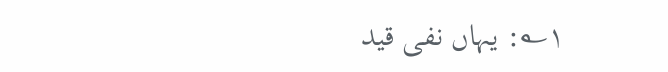۱؎: یہاں نفی قید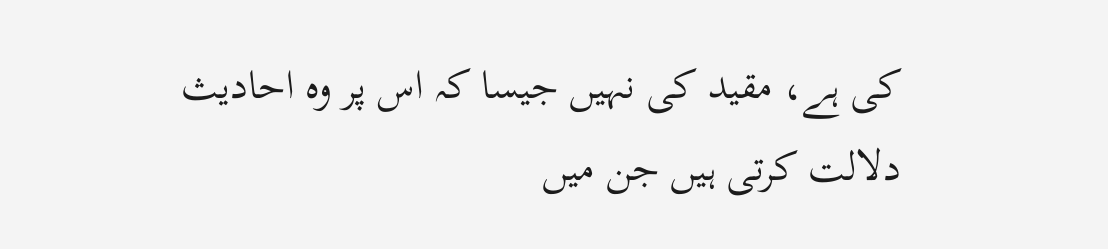کی ہے، مقید کی نہیں جیسا کہ اس پر وہ احادیث دلالت کرتی ہیں جن میں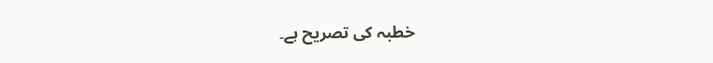خطبہ کی تصریح ہے۔